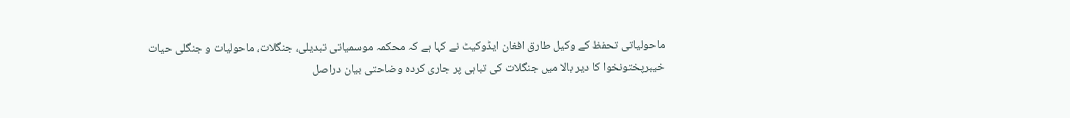ماحولیاتی تحفظ کے وکیل طارق افغان ایڈوکیٹ نے کہا ہے کہ محکمہ موسمیاتی تبدیلی، جنگلات، ماحولیات و جنگلی حیات خیبرپختونخوا کا دیر بالا میں جنگلات کی تباہی پر جاری کردہ وضاحتی بیان دراصل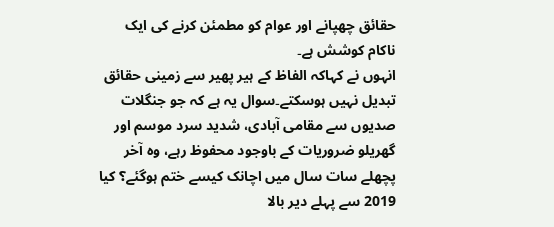حقائق چھپانے اور عوام کو مطمئن کرنے کی ایک ناکام کوشش ہے۔
انہوں نے کہاکہ الفاظ کے ہیر پھیر سے زمینی حقائق تبدیل نہیں ہوسکتے۔سوال یہ ہے کہ جو جنگلات صدیوں سے مقامی آبادی، شدید سرد موسم اور گھریلو ضروریات کے باوجود محفوظ رہے، وہ آخر پچھلے سات سال میں اچانک کیسے ختم ہوگئے؟ کیا 2019 سے پہلے دیر بالا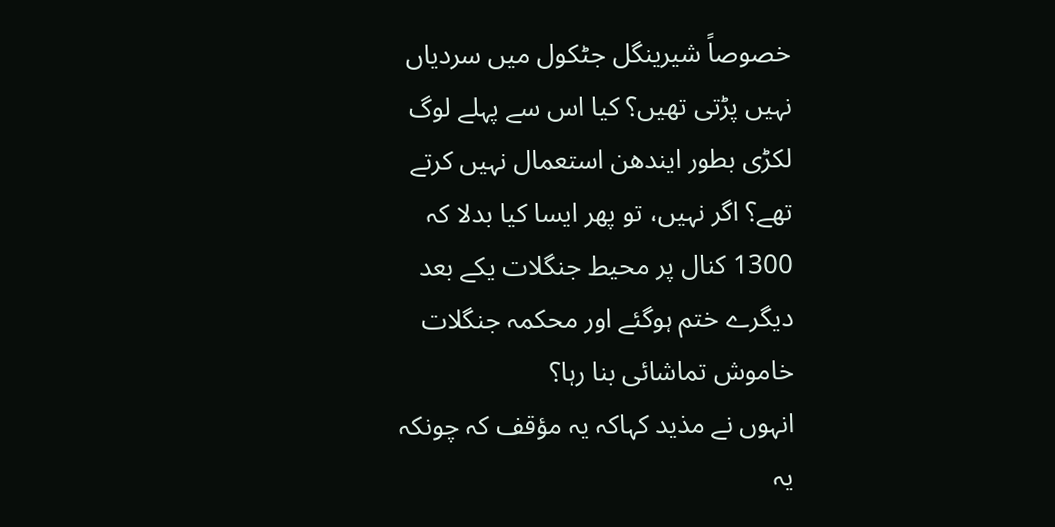خصوصاً شیرینگل جٹکول میں سردیاں نہیں پڑتی تھیں؟ کیا اس سے پہلے لوگ لکڑی بطور ایندھن استعمال نہیں کرتے تھے؟ اگر نہیں، تو پھر ایسا کیا بدلا کہ 1300 کنال پر محیط جنگلات یکے بعد دیگرے ختم ہوگئے اور محکمہ جنگلات خاموش تماشائی بنا رہا؟
انہوں نے مذید کہاکہ یہ مؤقف کہ چونکہ یہ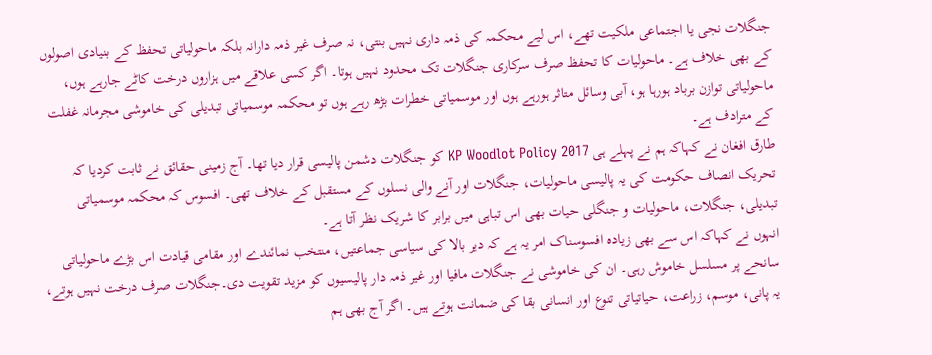جنگلات نجی یا اجتماعی ملکیت تھے، اس لیے محکمہ کی ذمہ داری نہیں بنتی، نہ صرف غیر ذمہ دارانہ بلکہ ماحولیاتی تحفظ کے بنیادی اصولوں کے بھی خلاف ہے۔ ماحولیات کا تحفظ صرف سرکاری جنگلات تک محدود نہیں ہوتا۔ اگر کسی علاقے میں ہزاروں درخت کاٹے جارہے ہوں، ماحولیاتی توازن برباد ہورہا ہو، آبی وسائل متاثر ہورہے ہوں اور موسمیاتی خطرات بڑھ رہے ہوں تو محکمہ موسمیاتی تبدیلی کی خاموشی مجرمانہ غفلت کے مترادف ہے۔
طارق افغان نے کہاکہ ہم نے پہلے ہی KP Woodlot Policy 2017 کو جنگلات دشمن پالیسی قرار دیا تھا۔ آج زمینی حقائق نے ثابت کردیا کہ تحریک انصاف حکومت کی یہ پالیسی ماحولیات، جنگلات اور آنے والی نسلوں کے مستقبل کے خلاف تھی۔ افسوس کہ محکمہ موسمیاتی تبدیلی، جنگلات، ماحولیات و جنگلی حیات بھی اس تباہی میں برابر کا شریک نظر آتا ہے۔
انہوں نے کہاکہ اس سے بھی زیادہ افسوسناک امر یہ ہے کہ دیر بالا کی سیاسی جماعتیں، منتخب نمائندے اور مقامی قیادت اس بڑے ماحولیاتی سانحے پر مسلسل خاموش رہی۔ ان کی خاموشی نے جنگلات مافیا اور غیر ذمہ دار پالیسیوں کو مزید تقویت دی۔جنگلات صرف درخت نہیں ہوتے، یہ پانی، موسم، زراعت، حیاتیاتی تنوع اور انسانی بقا کی ضمانت ہوتے ہیں۔ اگر آج بھی ہم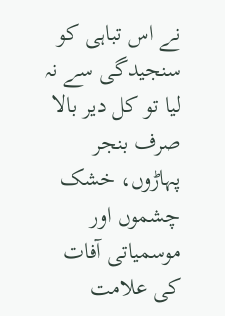نے اس تباہی کو سنجیدگی سے نہ لیا تو کل دیر بالا صرف بنجر پہاڑوں، خشک چشموں اور موسمیاتی آفات کی علامت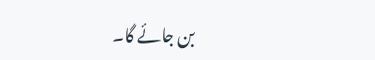بن جائے گا۔